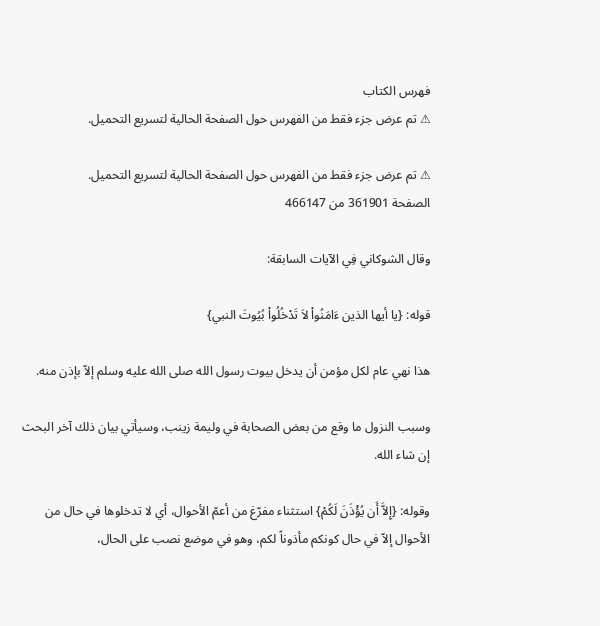فهرس الكتاب
⚠ تم عرض جزء فقط من الفهرس حول الصفحة الحالية لتسريع التحميل.

⚠ تم عرض جزء فقط من الفهرس حول الصفحة الحالية لتسريع التحميل.
الصفحة 361901 من 466147

وقال الشوكاني فِي الآيات السابقة:

قوله: {يا أيها الذين ءَامَنُواْ لاَ تَدْخُلُواْ بُيُوتَ النبي}

هذا نهي عام لكل مؤمن أن يدخل بيوت رسول الله صلى الله عليه وسلم إلاّ بإذن منه.

وسبب النزول ما وقع من بعض الصحابة في وليمة زينب، وسيأتي بيان ذلك آخر البحث إن شاء الله.

وقوله: {إِلاَّ أَن يُؤْذَنَ لَكُمْ} استثناء مفرّغ من أعمّ الأحوال، أي لا تدخلوها في حال من الأحوال إلاّ في حال كونكم مأذوناً لكم، وهو في موضع نصب على الحال،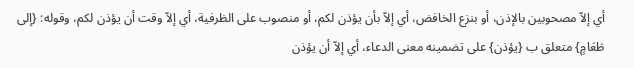أي إلاّ مصحوبين بالإذن، أو بنزع الخافض، أي إلاّ بأن يؤذن لكم، أو منصوب على الظرفية، أي إلاّ وقت أن يؤذن لكم، وقوله: {إلى طَعَامٍ} متعلق ب {يؤذن} على تضمينه معنى الدعاء، أي إلاّ أن يؤذن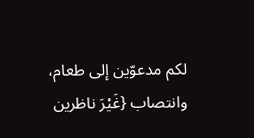لكم مدعوّين إلى طعام، وانتصاب {غَيْرَ ناظرين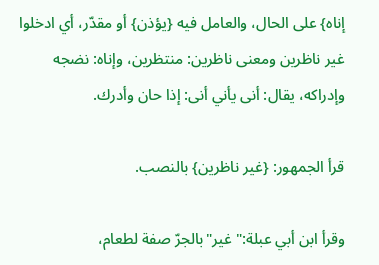إناه} على الحال، والعامل فيه {يؤذن} أو مقدّر، أي ادخلوا غير ناظرين ومعنى ناظرين: منتظرين، وإناه: نضجه وإدراكه، يقال: أنى يأني أنى: إذا حان وأدرك.

قرأ الجمهور: {غير ناظرين} بالنصب.

وقرأ ابن أبي عبلة:"غير"بالجرّ صفة لطعام،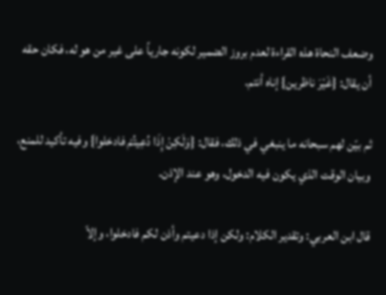وضعف النحاة هذه القراءة لعدم بروز الضمير لكونه جارياً على غير من هو له، فكان حقه أن يقال: {غَيْرَ ناظرين} إناه أنتم.

ثم بيّن لهم سبحانه ما ينبغي في ذلك، فقال: {وَلَكِنْ إِذَا دُعِيتُمْ فادخلوا} وفيه تأكيد للمنع، وبيان الوقت الذي يكون فيه الدخول، وهو عند الإذن.

قال ابن العربي: وتقدير الكلام: ولكن إذا دعيتم وأذن لكم فادخلوا، وإلاّ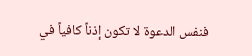فنفس الدعوة لا تكون إذناً كافياً في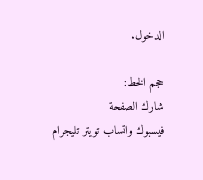الدخول.

حجم الخط:
شارك الصفحة
فيسبوك واتساب تويتر تليجرام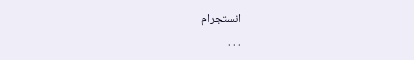انستجرام
. . .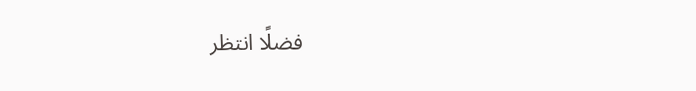فضلًا انتظر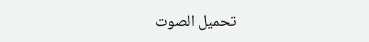تحميل الصوت